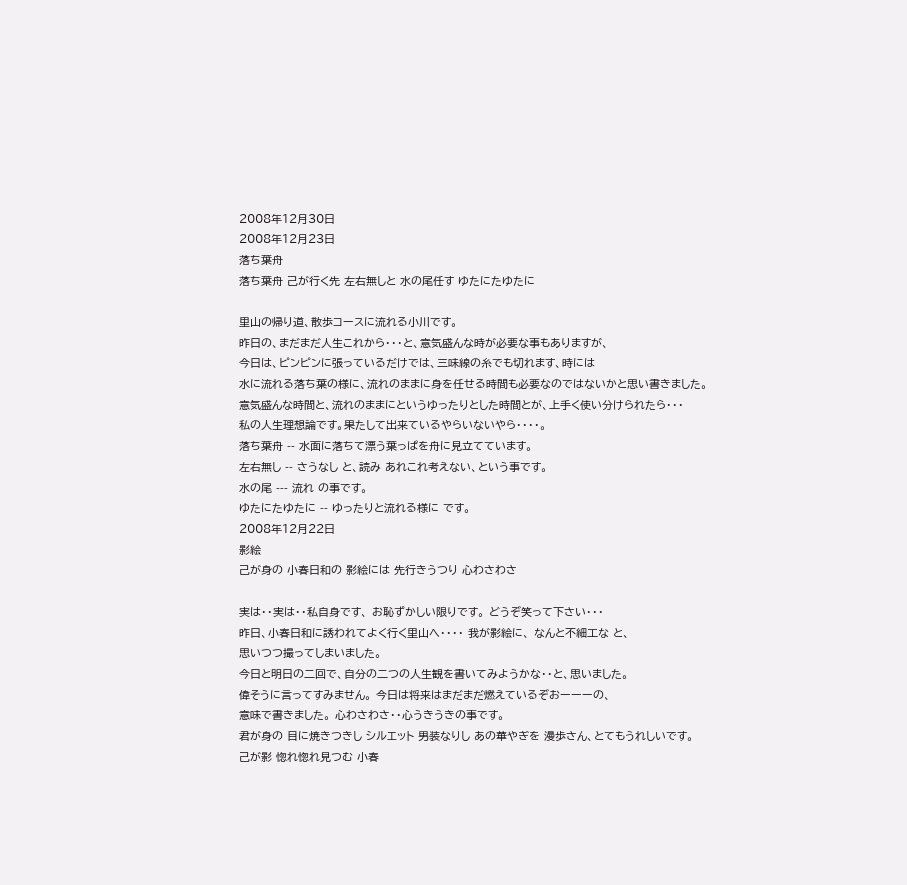2008年12月30日
2008年12月23日
落ち葉舟
落ち葉舟 己が行く先 左右無しと 水の尾任す ゆたにたゆたに

里山の帰り道、散歩コースに流れる小川です。
昨日の、まだまだ人生これから・・・と、意気盛んな時が必要な事もありますが、
今日は、ピンピンに張っているだけでは、三味線の糸でも切れます、時には
水に流れる落ち葉の様に、流れのままに身を任せる時間も必要なのではないかと思い書きました。
意気盛んな時間と、流れのままにというゆったりとした時間とが、上手く使い分けられたら・・・
私の人生理想論です。果たして出来ているやらいないやら・・・・。
落ち葉舟 -- 水面に落ちて漂う葉っぱを舟に見立てています。
左右無し -- さうなし と、読み あれこれ考えない、という事です。
水の尾 --- 流れ の事です。
ゆたにたゆたに -- ゆったりと流れる様に です。
2008年12月22日
影絵
己が身の 小春日和の 影絵には 先行きうつり 心わさわさ

実は・・実は・・私自身です、 お恥ずかしい限りです。 どうぞ笑って下さい・・・
昨日、小春日和に誘われてよく行く里山へ・・・・ 我が影絵に、 なんと不細工な と、
思いつつ撮ってしまいました。
今日と明日の二回で、自分の二つの人生観を書いてみようかな・・と、思いました。
偉そうに言ってすみません。 今日は将来はまだまだ燃えているぞおーーーの、
意味で書きました。 心わさわさ・・心うきうきの事です。
君が身の 目に焼きつきし シルエット 男装なりし あの華やぎを 漫歩さん、とてもうれしいです。
己が影 惚れ惚れ見つむ 小春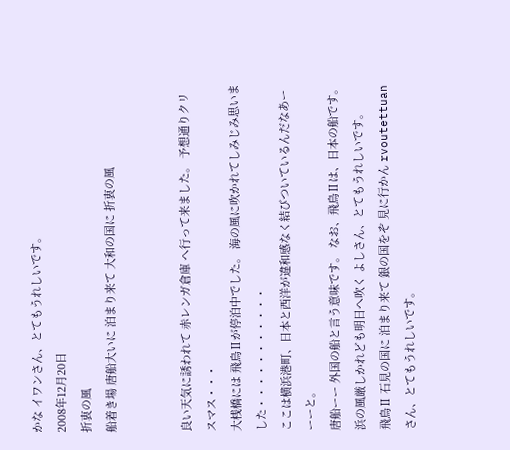かな イワンさん、とてもうれしいです。
2008年12月20日
折衷の風
船着き場 唐船大いに 泊まり来て 大和の国に 折衷の風


良い天気に誘われて 赤レンガ倉庫 へ行って来ました。 予想通りクリスマス・・・
大桟橋には 飛鳥Ⅱが停泊中でした。 海の風に吹かれてしみじみ思いました・・・・・・・・・・・
ここは横浜港町、日本と西洋が違和感なく結びついているんだなあーーーと。
唐船ーー 外国の船と言う意味です。 なお、飛鳥Ⅱは、日本の船です。
浜の風厳しかれども明日へ吹く よしさん、とてもうれしいです。
飛鳥Ⅱ 石見の国に 泊まり来て 銀の国をぞ 見に行かん rvoutettuanさん、とてもうれしいです。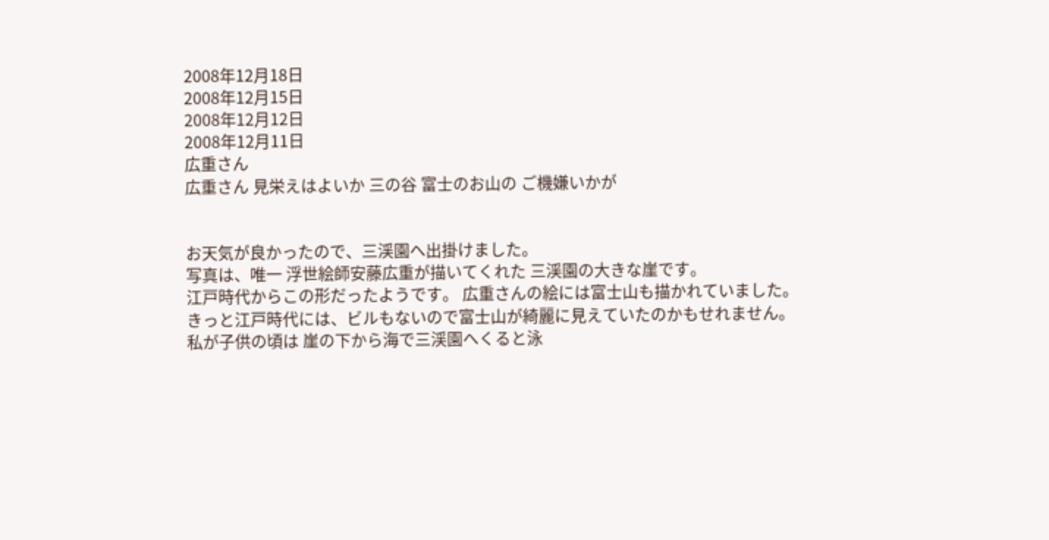2008年12月18日
2008年12月15日
2008年12月12日
2008年12月11日
広重さん
広重さん 見栄えはよいか 三の谷 富士のお山の ご機嫌いかが


お天気が良かったので、三渓園へ出掛けました。
写真は、唯一 浮世絵師安藤広重が描いてくれた 三渓園の大きな崖です。
江戸時代からこの形だったようです。 広重さんの絵には富士山も描かれていました。
きっと江戸時代には、ビルもないので富士山が綺麗に見えていたのかもせれません。
私が子供の頃は 崖の下から海で三渓園へくると泳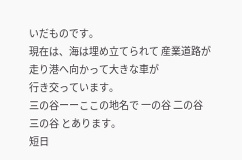いだものです。
現在は、海は埋め立てられて 産業道路が走り港へ向かって大きな車が
行き交っています。
三の谷ーーここの地名で 一の谷 二の谷 三の谷 とあります。
短日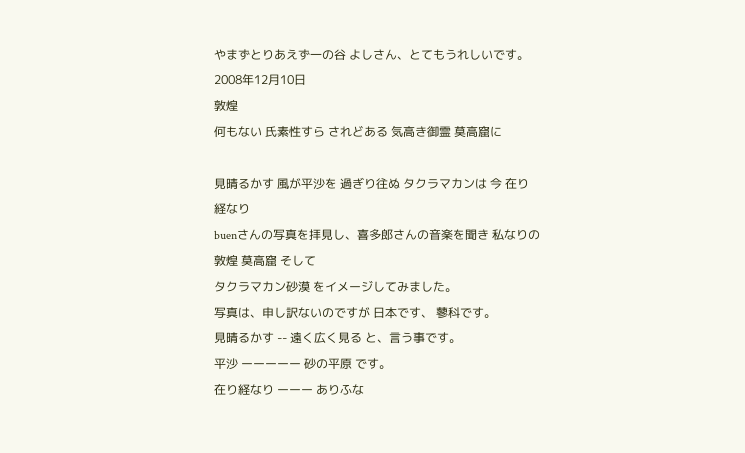やまずとりあえず一の谷 よしさん、とてもうれしいです。
2008年12月10日
敦煌
何もない 氏素性すら されどある 気高き御霊 莫高窟に

見晴るかす 風が平沙を 過ぎり往ぬ タクラマカンは 今 在り経なり
buenさんの写真を拝見し、喜多郎さんの音楽を聞き 私なりの 敦煌 莫高窟 そして
タクラマカン砂漠 をイメージしてみました。
写真は、申し訳ないのですが 日本です、 蓼科です。
見晴るかす -- 遠く広く見る と、言う事です。
平沙 ーーーーー 砂の平原 です。
在り経なり ーーー ありふな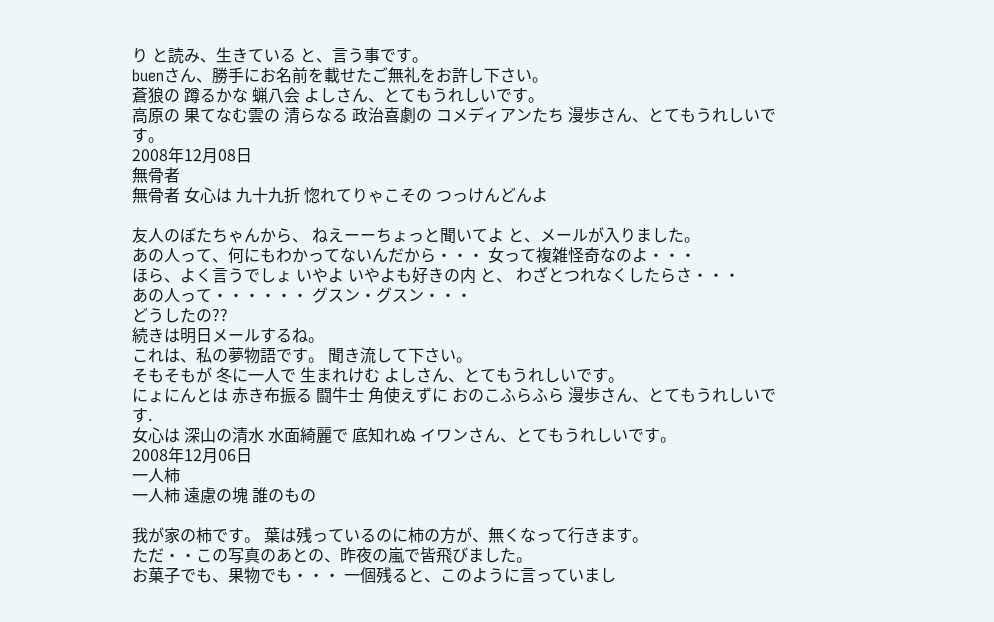り と読み、生きている と、言う事です。
buenさん、勝手にお名前を載せたご無礼をお許し下さい。
蒼狼の 蹲るかな 蝋八会 よしさん、とてもうれしいです。
高原の 果てなむ雲の 清らなる 政治喜劇の コメディアンたち 漫歩さん、とてもうれしいです。
2008年12月08日
無骨者
無骨者 女心は 九十九折 惚れてりゃこその つっけんどんよ

友人のぼたちゃんから、 ねえーーちょっと聞いてよ と、メールが入りました。
あの人って、何にもわかってないんだから・・・ 女って複雑怪奇なのよ・・・
ほら、よく言うでしょ いやよ いやよも好きの内 と、 わざとつれなくしたらさ・・・
あの人って・・・・・・ グスン・グスン・・・
どうしたの??
続きは明日メールするね。
これは、私の夢物語です。 聞き流して下さい。
そもそもが 冬に一人で 生まれけむ よしさん、とてもうれしいです。
にょにんとは 赤き布振る 闘牛士 角使えずに おのこふらふら 漫歩さん、とてもうれしいです.
女心は 深山の清水 水面綺麗で 底知れぬ イワンさん、とてもうれしいです。
2008年12月06日
一人柿
一人柿 遠慮の塊 誰のもの

我が家の柿です。 葉は残っているのに柿の方が、無くなって行きます。
ただ・・この写真のあとの、昨夜の嵐で皆飛びました。
お菓子でも、果物でも・・・ 一個残ると、このように言っていまし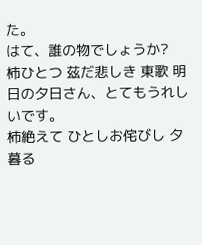た。
はて、誰の物でしょうか?
柿ひとつ 茲だ悲しき 東歌 明日の夕日さん、とてもうれしいです。
柿絶えて ひとしお侘びし 夕暮る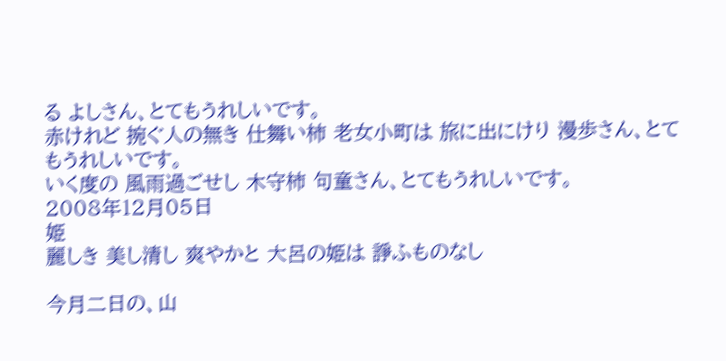る よしさん、とてもうれしいです。
赤けれど 捥ぐ人の無き 仕舞い柿 老女小町は 旅に出にけり 漫歩さん、とてもうれしいです。
いく度の 風雨過ごせし 木守柿 句童さん、とてもうれしいです。
2008年12月05日
姫
麗しき 美し清し 爽やかと 大呂の姫は 諍ふものなし

今月二日の、山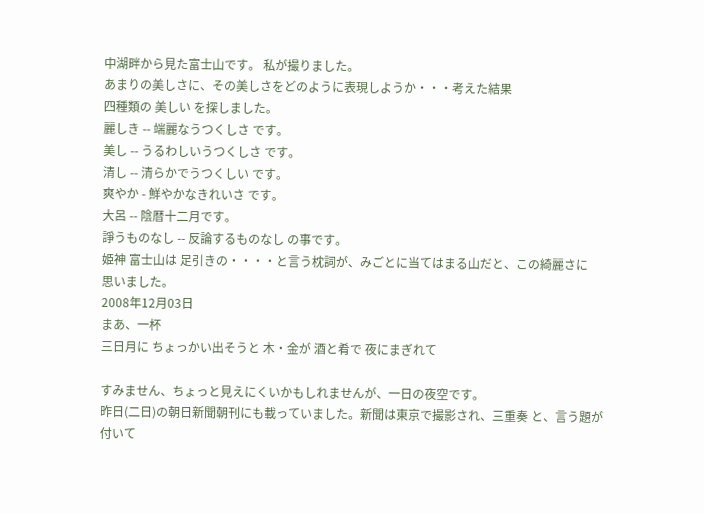中湖畔から見た富士山です。 私が撮りました。
あまりの美しさに、その美しさをどのように表現しようか・・・考えた結果
四種類の 美しい を探しました。
麗しき -- 端麗なうつくしさ です。
美し -- うるわしいうつくしさ です。
清し -- 清らかでうつくしい です。
爽やか - 鮮やかなきれいさ です。
大呂 -- 陰暦十二月です。
諍うものなし -- 反論するものなし の事です。
姫神 富士山は 足引きの・・・・と言う枕詞が、みごとに当てはまる山だと、この綺麗さに
思いました。
2008年12月03日
まあ、一杯
三日月に ちょっかい出そうと 木・金が 酒と肴で 夜にまぎれて

すみません、ちょっと見えにくいかもしれませんが、一日の夜空です。
昨日(二日)の朝日新聞朝刊にも載っていました。新聞は東京で撮影され、三重奏 と、言う題が
付いて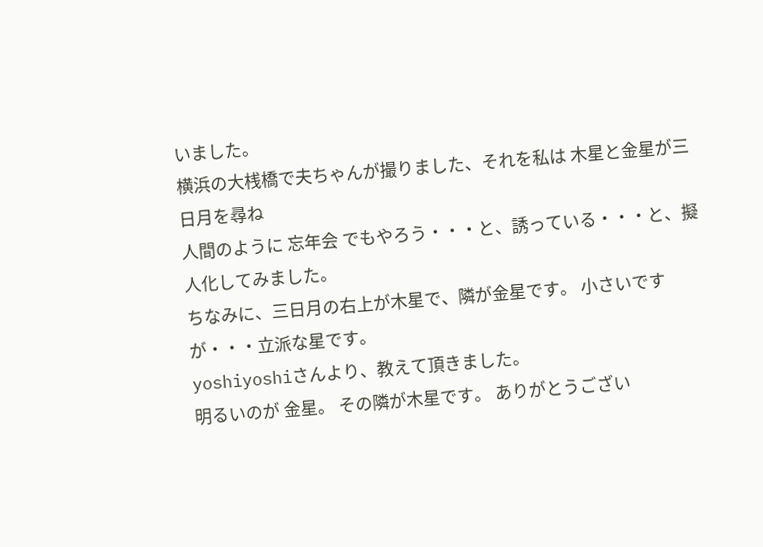いました。
横浜の大桟橋で夫ちゃんが撮りました、それを私は 木星と金星が三日月を尋ね
人間のように 忘年会 でもやろう・・・と、誘っている・・・と、擬人化してみました。
ちなみに、三日月の右上が木星で、隣が金星です。 小さいですが・・・立派な星です。
yoshiyoshiさんより、教えて頂きました。
明るいのが 金星。 その隣が木星です。 ありがとうござい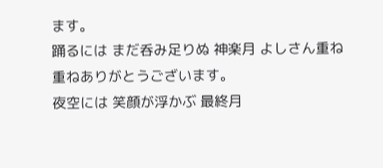ます。
踊るには まだ呑み足りぬ 神楽月 よしさん重ね重ねありがとうございます。
夜空には 笑顔が浮かぶ 最終月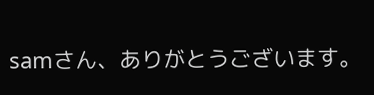samさん、ありがとうございます。